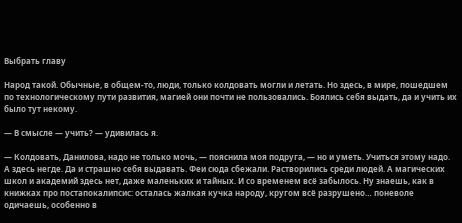Выбрать главу

Народ такой. Обычные, в общем-то, люди, только колдовать могли и летать. Но здесь, в мире, пошедшем по технологическому пути развития, магией они почти не пользовались. Боялись себя выдать, да и учить их было тут некому.

— В смысле — учить? — удивилась я.

— Колдовать, Данилова, надо не только мочь, — пояснила моя подруга, — но и уметь. Учиться этому надо. А здесь негде. Да и страшно себя выдавать. Феи сюда сбежали. Растворились среди людей. А магических школ и академий здесь нет, даже маленьких и тайных. И со временем всё забылось. Ну знаешь, как в книжках про постапокалипсис: осталась жалкая кучка народу, кругом всё разрушено… поневоле одичаешь, особенно в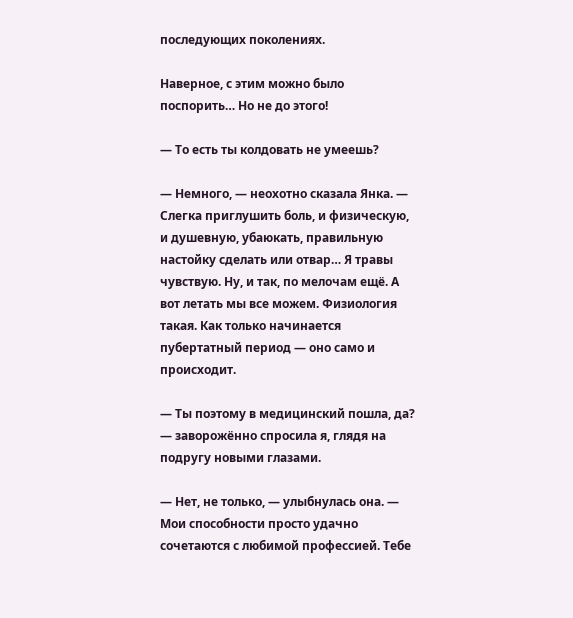последующих поколениях.

Наверное, с этим можно было поспорить… Но не до этого!

— То есть ты колдовать не умеешь?

— Немного, — неохотно сказала Янка. — Слегка приглушить боль, и физическую, и душевную, убаюкать, правильную настойку сделать или отвар… Я травы чувствую. Ну, и так, по мелочам ещё. А вот летать мы все можем. Физиология такая. Как только начинается пубертатный период — оно само и происходит.

— Ты поэтому в медицинский пошла, да? — заворожённо спросила я, глядя на подругу новыми глазами.

— Нет, не только, — улыбнулась она. — Мои способности просто удачно сочетаются с любимой профессией. Тебе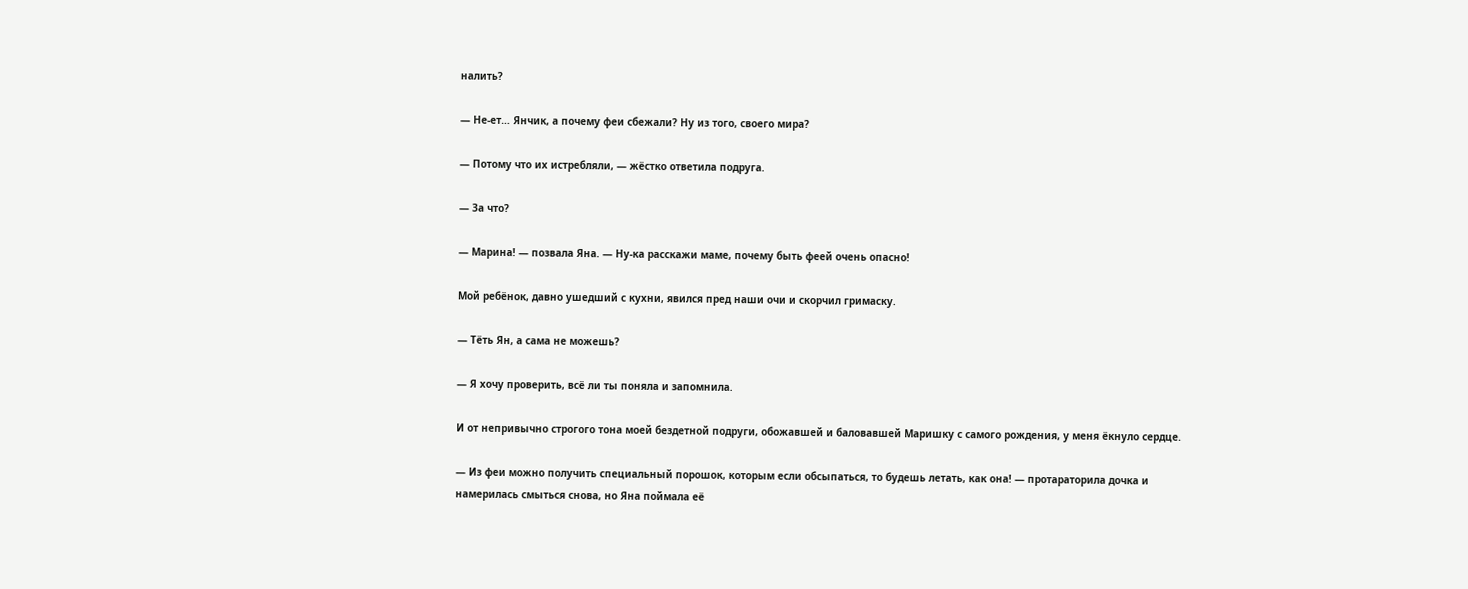налить?

— Не-ет… Янчик, а почему феи сбежали? Ну из того, своего мира?

— Потому что их истребляли, — жёстко ответила подруга.

— За что?

— Марина! — позвала Яна. — Ну-ка расскажи маме, почему быть феей очень опасно!

Мой ребёнок, давно ушедший с кухни, явился пред наши очи и скорчил гримаску.

— Тёть Ян, а сама не можешь?

— Я хочу проверить, всё ли ты поняла и запомнила.

И от непривычно строгого тона моей бездетной подруги, обожавшей и баловавшей Маришку с самого рождения, у меня ёкнуло сердце.

— Из феи можно получить специальный порошок, которым если обсыпаться, то будешь летать, как она! — протараторила дочка и намерилась смыться снова, но Яна поймала её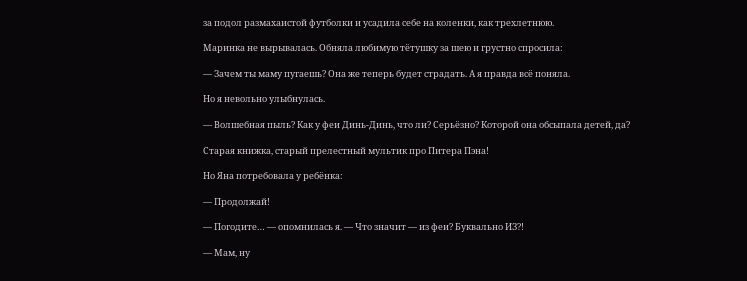за подол размахаистой футболки и усадила себе на коленки, как трехлетнюю.

Маринка не вырывалась. Обняла любимую тётушку за шею и грустно спросила:

— Зачем ты маму пугаешь? Она же теперь будет страдать. А я правда всё поняла.

Но я невольно улыбнулась.

— Волшебная пыль? Как у феи Динь-Динь, что ли? Серьёзно? Которой она обсыпала детей, да?

Старая книжка, старый прелестный мультик про Питера Пэна!

Но Яна потребовала у ребёнка:

— Продолжай!

— Погодите… — опомнилась я. — Что значит — из феи? Буквально ИЗ?!

— Мам, ну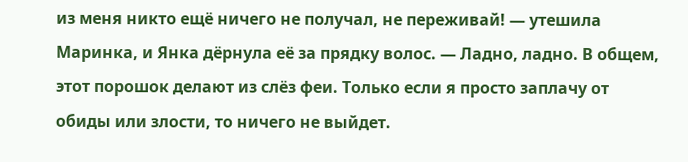из меня никто ещё ничего не получал, не переживай! — утешила Маринка, и Янка дёрнула её за прядку волос. — Ладно, ладно. В общем, этот порошок делают из слёз феи. Только если я просто заплачу от обиды или злости, то ничего не выйдет.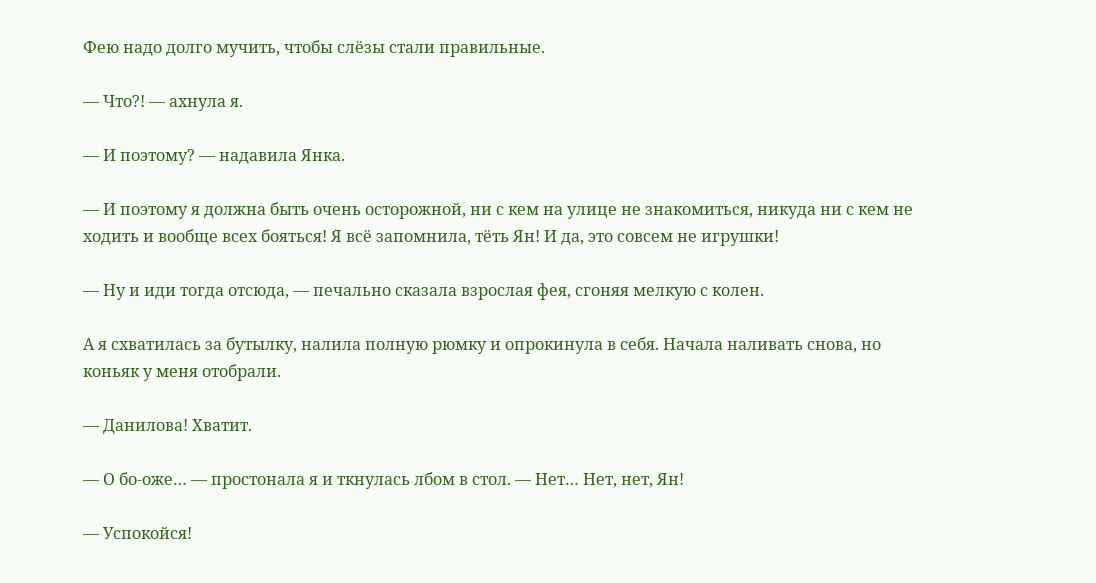Фею надо долго мучить, чтобы слёзы стали правильные.

— Что?! — ахнула я.

— И поэтому? — надавила Янка.

— И поэтому я должна быть очень осторожной, ни с кем на улице не знакомиться, никуда ни с кем не ходить и вообще всех бояться! Я всё запомнила, тёть Ян! И да, это совсем не игрушки!

— Ну и иди тогда отсюда, — печально сказала взрослая фея, сгоняя мелкую с колен.

А я схватилась за бутылку, налила полную рюмку и опрокинула в себя. Начала наливать снова, но коньяк у меня отобрали.

— Данилова! Хватит.

— О бо-оже… — простонала я и ткнулась лбом в стол. — Нет… Нет, нет, Ян!

— Успокойся!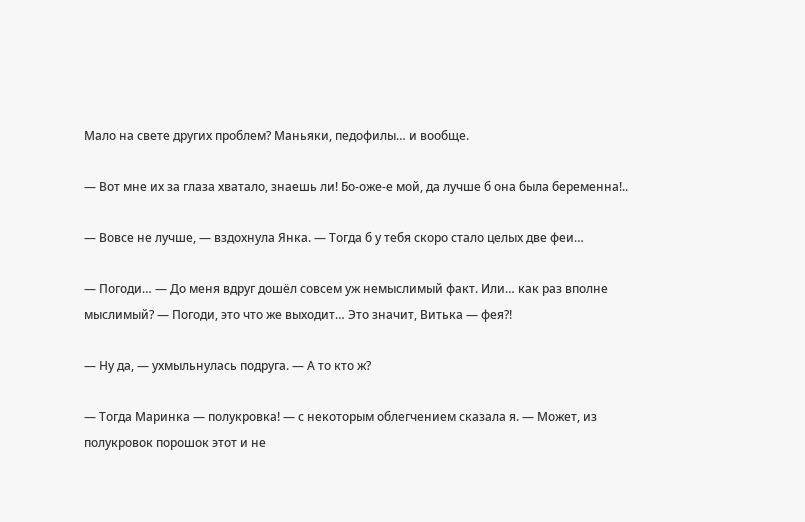Мало на свете других проблем? Маньяки, педофилы… и вообще.

— Вот мне их за глаза хватало, знаешь ли! Бо-оже-е мой, да лучше б она была беременна!..

— Вовсе не лучше, — вздохнула Янка. — Тогда б у тебя скоро стало целых две феи…

— Погоди… — До меня вдруг дошёл совсем уж немыслимый факт. Или… как раз вполне мыслимый? — Погоди, это что же выходит… Это значит, Витька — фея?!

— Ну да, — ухмыльнулась подруга. — А то кто ж?

— Тогда Маринка — полукровка! — с некоторым облегчением сказала я. — Может, из полукровок порошок этот и не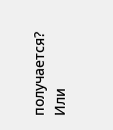получается? Или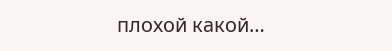плохой какой…